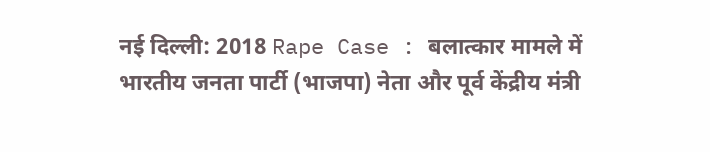नई दिल्ली: 2018 Rape Case : बलात्कार मामले में भारतीय जनता पार्टी (भाजपा) नेता और पूर्व केंद्रीय मंत्री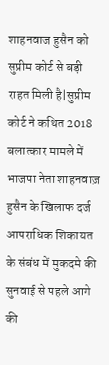शाहनवाज हुसैन को सुप्रीम कोर्ट से बड़ी राहत मिली है|सुप्रीम कोर्ट ने कथित 2018 बलात्कार मामले में भाजपा नेता शाहनवाज़ हुसैन के खिलाफ दर्ज आपराधिक शिकायत के संबंध में मुकदमे की सुनवाई से पहले आगे की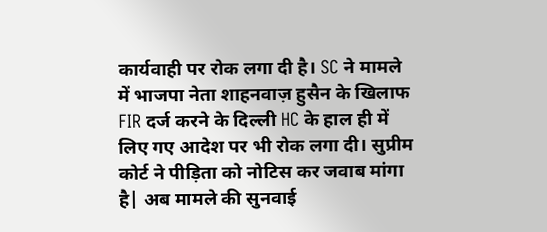कार्यवाही पर रोक लगा दी है। SC ने मामले में भाजपा नेता शाहनवाज़ हुसैन के खिलाफ FIR दर्ज करने के दिल्ली HC के हाल ही में लिए गए आदेश पर भी रोक लगा दी। सुप्रीम कोर्ट ने पीड़िता को नोटिस कर जवाब मांगा है| अब मामले की सुनवाई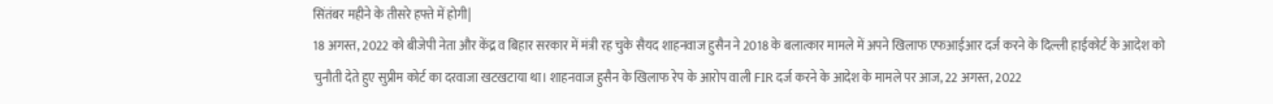सिंतंबर महीने के तीसरे हफ्ते में होगी|
18 अगस्त, 2022 को बीजेपी नेता और केंद्र व बिहार सरकार में मंत्री रह चुके सैयद शाहनवाज हुसैन ने 2018 के बलात्कार मामले में अपने खिलाफ एफआईआर दर्ज करने के दिल्ली हाईकोर्ट के आदेश को चुनौती देते हुए सुप्रीम कोर्ट का दरवाजा खटखटाया था। शाहनवाज हुसैन के खिलाफ रेप के आरोप वाली FIR दर्ज करने के आदेश के मामले पर आज, 22 अगस्त, 2022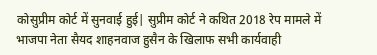कोसुप्रीम कोर्ट में सुनवाई हुई| सुप्रीम कोर्ट ने कथित 2018 रेप मामले में भाजपा नेता सैयद शाहनवाज हुसैन के खिलाफ सभी कार्यवाही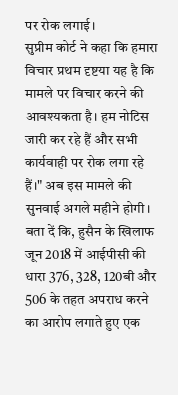पर रोक लगाई।
सुप्रीम कोर्ट ने कहा कि हमारा विचार प्रथम दृष्टया यह है कि मामले पर विचार करने की आवश्यकता है। हम नोटिस जारी कर रहे हैं और सभी कार्यवाही पर रोक लगा रहे हैं।" अब इस मामले की सुनवाई अगले महीने होगी।
बता दें कि, हुसैन के खिलाफ जून 2018 में आईपीसी की धारा 376, 328, 120बी और 506 के तहत अपराध करने का आरोप लगाते हुए एक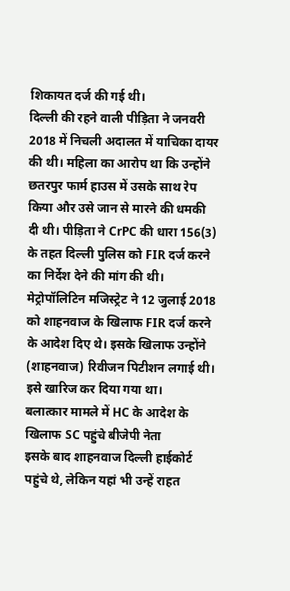शिकायत दर्ज की गई थी।
दिल्ली की रहने वाली पीड़िता ने जनवरी 2018 में निचली अदालत में याचिका दायर की थी। महिला का आरोप था कि उन्होंने छतरपुर फार्म हाउस में उसके साथ रेप किया और उसे जान से मारने की धमकी दी थी। पीड़िता ने CrPC की धारा 156(3) के तहत दिल्ली पुलिस को FIR दर्ज करने का निर्देश देने की मांग की थी।
मेट्रोपॉलिटिन मजिस्ट्रेट ने 12 जुलाई 2018 को शाहनवाज के खिलाफ FIR दर्ज करने के आदेश दिए थे। इसके खिलाफ उन्होंने (शाहनवाज) रिवीजन पिटीशन लगाई थी। इसे खारिज कर दिया गया था।
बलात्कार मामले में HC के आदेश के खिलाफ SC पहुंचे बीजेपी नेता
इसके बाद शाहनवाज दिल्ली हाईकोर्ट पहुंचे थे, लेकिन यहां भी उन्हें राहत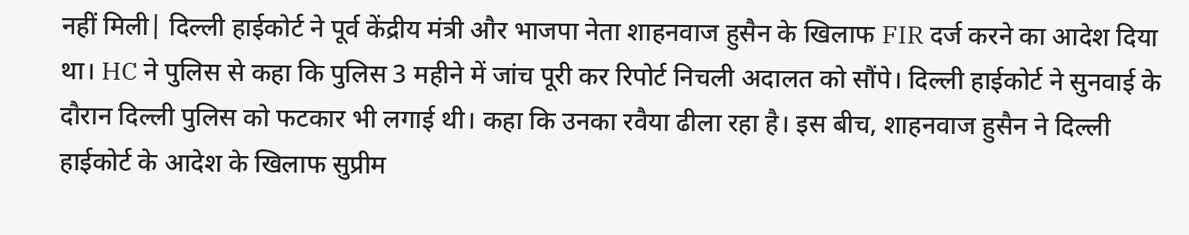नहीं मिली| दिल्ली हाईकोर्ट ने पूर्व केंद्रीय मंत्री और भाजपा नेता शाहनवाज हुसैन के खिलाफ FIR दर्ज करने का आदेश दिया था। HC ने पुलिस से कहा कि पुलिस 3 महीने में जांच पूरी कर रिपोर्ट निचली अदालत को सौंपे। दिल्ली हाईकोर्ट ने सुनवाई के दौरान दिल्ली पुलिस को फटकार भी लगाई थी। कहा कि उनका रवैया ढीला रहा है। इस बीच, शाहनवाज हुसैन ने दिल्ली हाईकोर्ट के आदेश के खिलाफ सुप्रीम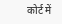कोर्ट में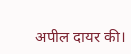अपील दायर की।